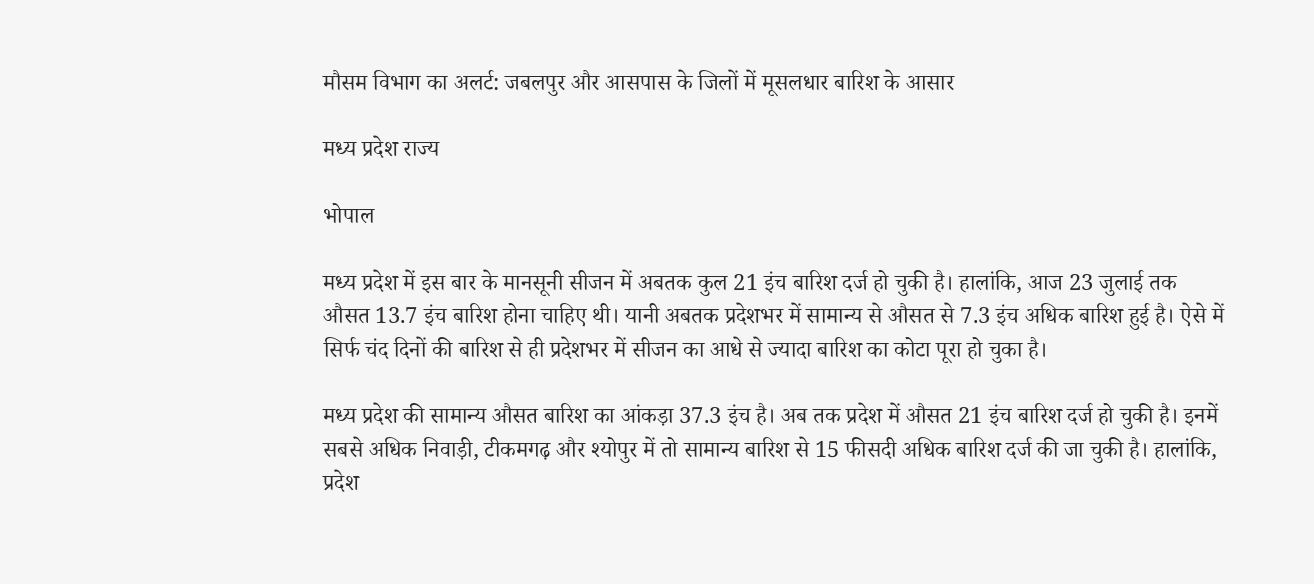मौसम विभाग का अलर्ट: जबलपुर और आसपास के जिलों में मूसलधार बारिश के आसार

मध्य प्रदेश राज्य

भोपाल

मध्य प्रदेश में इस बार के मानसूनी सीजन में अबतक कुल 21 इंच बारिश दर्ज हो चुकी है। हालांकि, आज 23 जुलाई तक औसत 13.7 इंच बारिश होना चाहिए थी। यानी अबतक प्रदेशभर में सामान्य से औसत से 7.3 इंच अधिक बारिश हुई है। ऐसे में सिर्फ चंद दिनों की बारिश से ही प्रदेशभर में सीजन का आधे से ज्यादा बारिश का कोटा पूरा हो चुका है।

मध्य प्रदेश की सामान्य औसत बारिश का आंकड़ा 37.3 इंच है। अब तक प्रदेश में औसत 21 इंच बारिश दर्ज हो चुकी है। इनमें सबसे अधिक निवाड़ी, टीकमगढ़ और श्योपुर में तो सामान्य बारिश से 15 फीसदी अधिक बारिश दर्ज की जा चुकी है। हालांकि, प्रदेश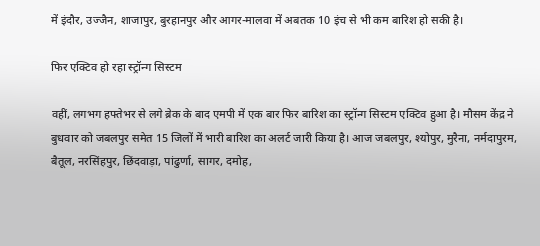में इंदौर, उज्जैन, शाजापुर, बुरहानपुर और आगर-मालवा में अबतक 10 इंच से भी कम बारिश हो सकी है।

फिर एक्टिव हो रहा स्ट्रॉन्ग सिस्टम

वहीं, लगभग हफ्तेभर से लगे ब्रेक के बाद एमपी में एक बार फिर बारिश का स्ट्रॉन्ग सिस्टम एक्टिव हुआ है। मौसम केंद्र ने बुधवार को जबलपुर समेत 15 जिलों में भारी बारिश का अलर्ट जारी किया है। आज जबलपुर, श्योपुर, मुरैना, नर्मदापुरम, बैतूल, नरसिंहपुर, छिंदवाड़ा, पांढुर्णा, सागर, दमोह,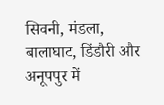सिवनी, मंडला, बालाघाट, डिंडौरी और अनूपपुर में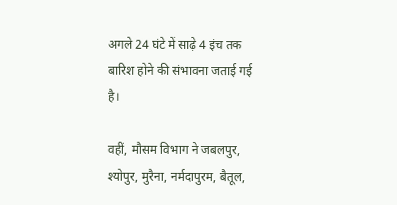अगले 24 घंटे में साढ़े 4 इंच तक बारिश होने की संभावना जताई गई है।

वहीं, मौसम विभाग ने जबलपुर, श्योपुर, मुरैना, नर्मदापुरम, बैतूल,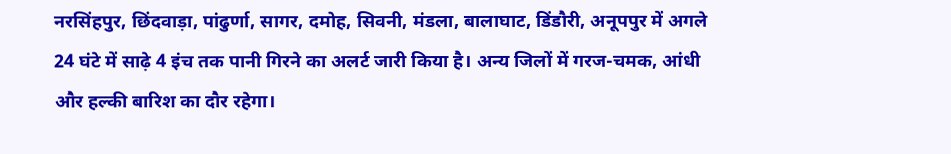नरसिंहपुर, छिंदवाड़ा, पांढुर्णा, सागर, दमोह, सिवनी, मंडला, बालाघाट, डिंडौरी, अनूपपुर में अगले 24 घंटे में साढ़े 4 इंच तक पानी गिरने का अलर्ट जारी किया है। अन्य जिलों में गरज-चमक, आंधी और हल्की बारिश का दौर रहेगा।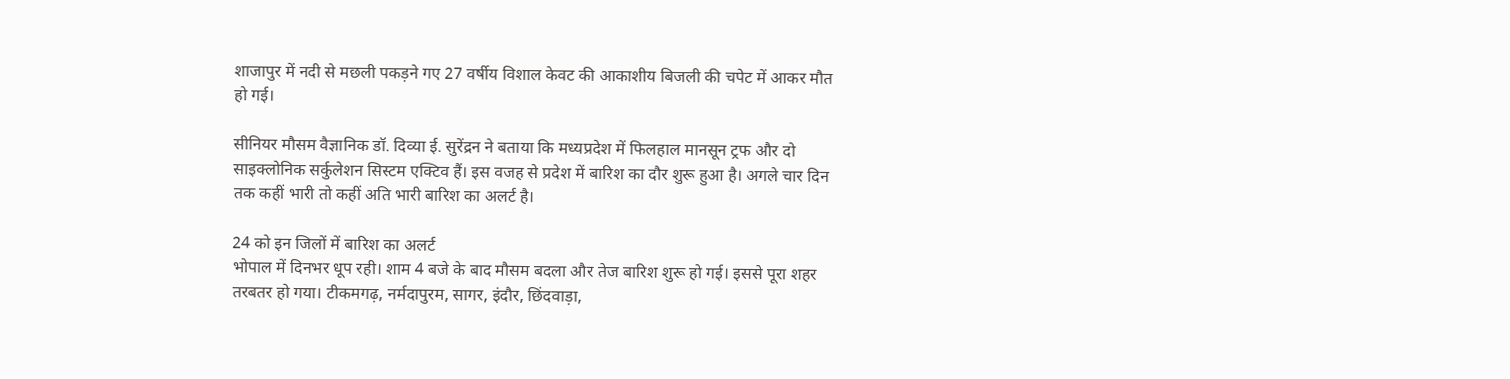शाजापुर में नदी से मछली पकड़ने गए 27 वर्षीय विशाल केवट की आकाशीय बिजली की चपेट में आकर मौत हो गई।

सीनियर मौसम वैज्ञानिक डॉ. दिव्या ई. सुरेंद्रन ने बताया कि मध्यप्रदेश में फिलहाल मानसून ट्रफ और दो साइक्लोनिक सर्कुलेशन सिस्टम एक्टिव हैं। इस वजह से प्रदेश में बारिश का दौर शुरू हुआ है। अगले चार दिन तक कहीं भारी तो कहीं अति भारी बारिश का अलर्ट है।

24 को इन जिलों में बारिश का अलर्ट
भोपाल में दिनभर धूप रही। शाम 4 बजे के बाद मौसम बदला और तेज बारिश शुरू हो गई। इससे पूरा शहर तरबतर हो गया। टीकमगढ़, नर्मदापुरम, सागर, इंदौर, छिंदवाड़ा,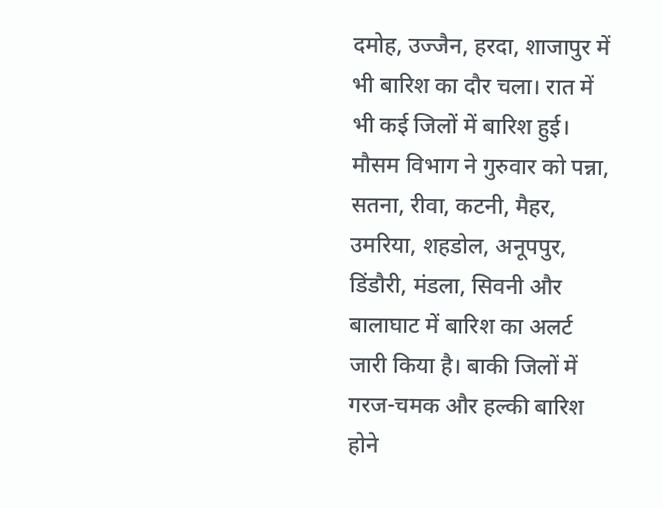दमोह, उज्जैन, हरदा, शाजापुर में भी बारिश का दौर चला। रात में भी कई जिलों में बारिश हुई। मौसम विभाग ने गुरुवार को पन्ना, सतना, रीवा, कटनी, मैहर, उमरिया, शहडोल, अनूपपुर, डिंडौरी, मंडला, सिवनी और बालाघाट में बारिश का अलर्ट जारी किया है। बाकी जिलों में गरज-चमक और हल्की बारिश होने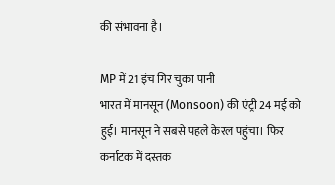की संभावना है।

MP में 21 इंच गिर चुका पानी
भारत में मानसून (Monsoon) की एंट्री 24 मई को हुई। मानसून ने सबसे पहले केरल पहुंचा। फिर कर्नाटक में दस्तक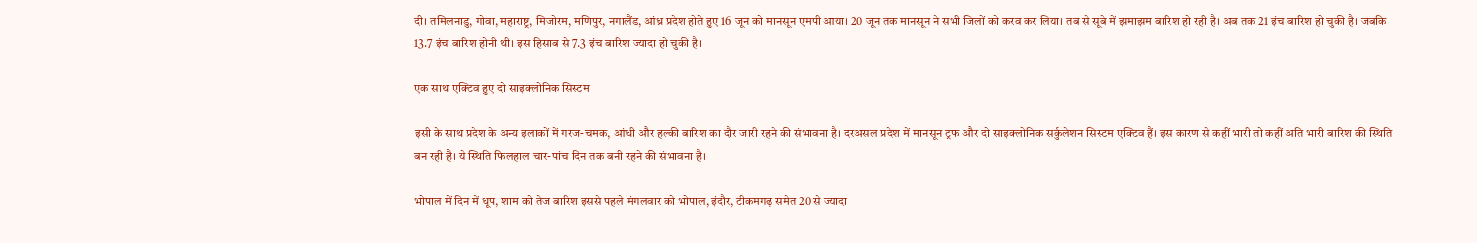दी। तमिलनाडु, गोवा, महाराष्ट्र, मिजोरम, मणिपुर, नगालैंड, आंध्र प्रदेश होते हुए 16 जून को मानसून एमपी आया। 20 जून तक मानसून ने सभी जिलों को करव कर लिया। तब से सूबे में झमाझम बारिश हो रही है। अब तक 21 इंच बारिश हो चुकी है। जबकि 13.7 इंच बारिश होनी थी। इस हिसाब से 7.3 इंच बारिश ज्यादा हो चुकी है।

एक साथ एक्टिव हुए दो साइक्लोनिक सिस्टम

इसी के साथ प्रदेश के अन्य इलाकों में गरज-चमक, आंधी और हल्की बारिश का दौर जारी रहने की संभावना है। दरअसल प्रदेश में मानसून ट्रफ और दो साइक्लोनिक सर्कुलेशन सिस्टम एक्टिव हैं। इस कारण से कहीं भारी तो कहीं अति भारी बारिश की स्थिति बन रही है। ये स्थिति फिलहाल चार-पांच दिन तक बनी रहने की संभावना है।

भोपाल में दिन में धूप, शाम को तेज बारिश इससे पहले मंगलवार को भोपाल, इंदौर, टीकमगढ़ समेत 20 से ज्यादा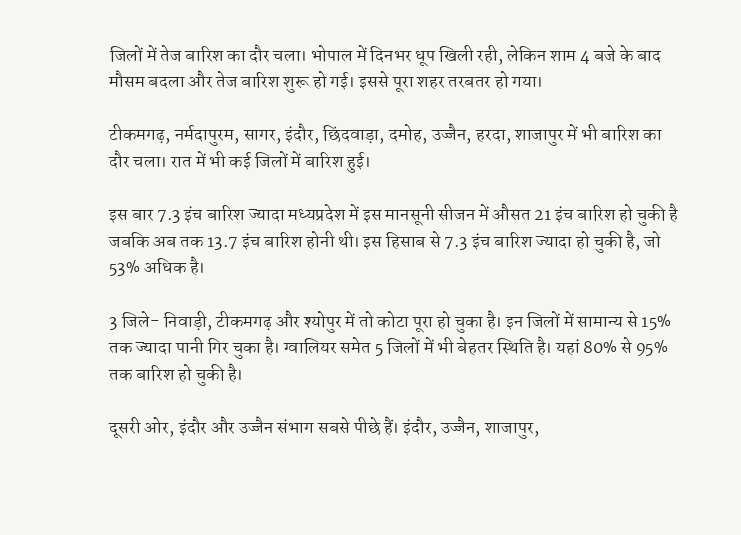जिलों में तेज बारिश का दौर चला। भोपाल में दिनभर धूप खिली रही, लेकिन शाम 4 बजे के बाद मौसम बदला और तेज बारिश शुरू हो गई। इससे पूरा शहर तरबतर हो गया।

टीकमगढ़, नर्मदापुरम, सागर, इंदौर, छिंदवाड़ा, दमोह, उज्जैन, हरदा, शाजापुर में भी बारिश का दौर चला। रात में भी कई जिलों में बारिश हुई।

इस बार 7.3 इंच बारिश ज्यादा मध्यप्रदेश में इस मानसूनी सीजन में औसत 21 इंच बारिश हो चुकी है जबकि अब तक 13.7 इंच बारिश होनी थी। इस हिसाब से 7.3 इंच बारिश ज्यादा हो चुकी है, जो 53% अधिक है।

3 जिले- निवाड़ी, टीकमगढ़ और श्योपुर में तो कोटा पूरा हो चुका है। इन जिलों में सामान्य से 15% तक ज्यादा पानी गिर चुका है। ग्वालियर समेत 5 जिलों में भी बेहतर स्थिति है। यहां 80% से 95% तक बारिश हो चुकी है।

दूसरी ओर, इंदौर और उज्जैन संभाग सबसे पीछे हैं। इंदौर, उज्जैन, शाजापुर,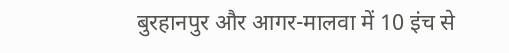बुरहानपुर और आगर-मालवा में 10 इंच से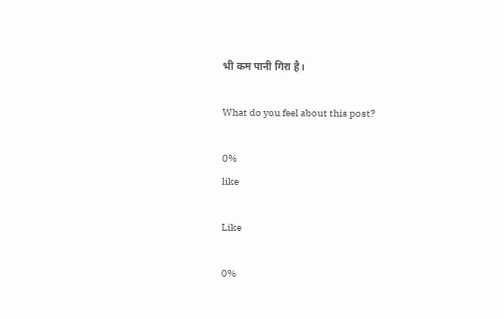भी कम पानी गिरा है।

What do you feel about this post?

0%
like

Like

0%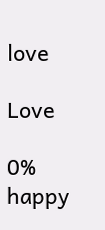love

Love

0%
happy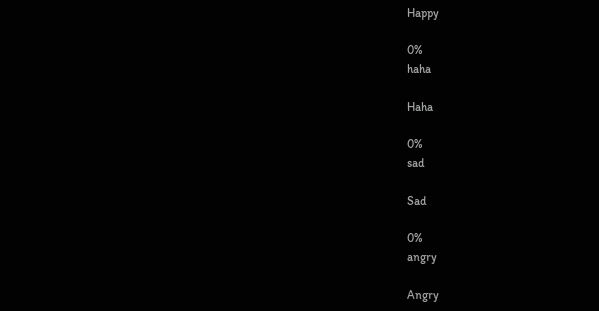Happy

0%
haha

Haha

0%
sad

Sad

0%
angry

Angry